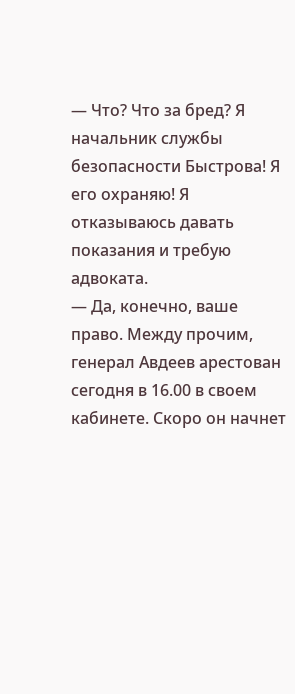— Что? Что за бред? Я начальник службы безопасности Быстрова! Я его охраняю! Я отказываюсь давать показания и требую адвоката.
— Да, конечно, ваше право. Между прочим, генерал Авдеев арестован сегодня в 16.00 в своем кабинете. Скоро он начнет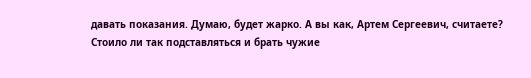давать показания. Думаю, будет жарко. А вы как, Артем Сергеевич, считаете? Стоило ли так подставляться и брать чужие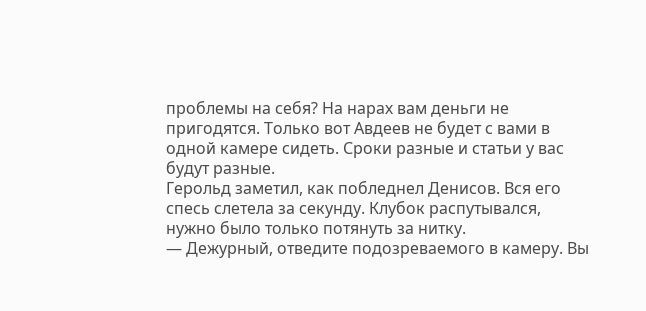проблемы на себя? На нарах вам деньги не пригодятся. Только вот Авдеев не будет с вами в одной камере сидеть. Сроки разные и статьи у вас будут разные.
Герольд заметил, как побледнел Денисов. Вся его спесь слетела за секунду. Клубок распутывался, нужно было только потянуть за нитку.
— Дежурный, отведите подозреваемого в камеру. Вы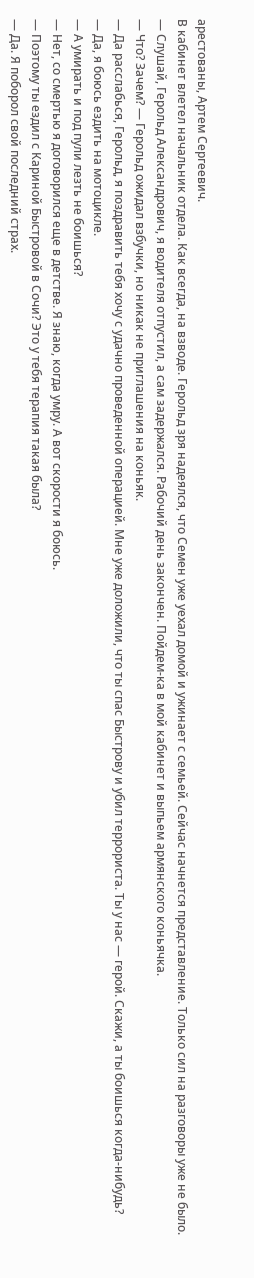арестованы, Артем Сергеевич.
В кабинет влетел начальник отдела. Как всегда, на взводе. Герольд зря надеялся, что Семен уже уехал домой и ужинает с семьей. Сейчас начнется представление. Только сил на разговоры уже не было.
— Слушай, Герольд Александрович, я водителя отпустил, а сам задержался. Рабочий день закончен. Пойдем-ка в мой кабинет и выпьем армянского коньячка.
— Что? Зачем? — Герольд ожидал взбучки, но никак не приглашения на коньяк.
— Да расслабься, Герольд, я поздравить тебя хочу с удачно проведенной операцией. Мне уже доложили, что ты спас Быстрову и убил террориста. Ты у нас — герой. Скажи, а ты боишься когда-нибудь?
— Да, я боюсь ездить на мотоцикле.
— А умирать и под пули лезть не боишься?
— Нет, со смертью я договорился еще в детстве. Я знаю, когда умру. А вот скорости я боюсь.
— Поэтому ты ездил с Кариной Быстровой в Сочи? Это у тебя терапия такая была?
— Да. Я поборол свой последний страх.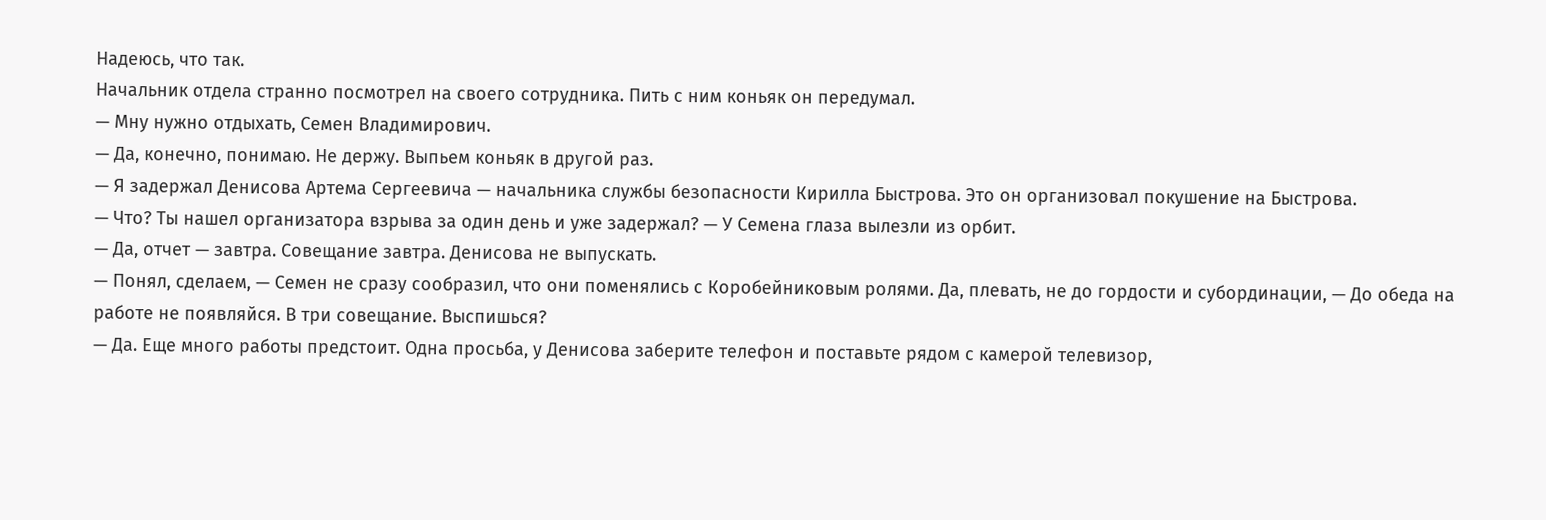Надеюсь, что так.
Начальник отдела странно посмотрел на своего сотрудника. Пить с ним коньяк он передумал.
— Мну нужно отдыхать, Семен Владимирович.
— Да, конечно, понимаю. Не держу. Выпьем коньяк в другой раз.
— Я задержал Денисова Артема Сергеевича — начальника службы безопасности Кирилла Быстрова. Это он организовал покушение на Быстрова.
— Что? Ты нашел организатора взрыва за один день и уже задержал? — У Семена глаза вылезли из орбит.
— Да, отчет — завтра. Совещание завтра. Денисова не выпускать.
— Понял, сделаем, — Семен не сразу сообразил, что они поменялись с Коробейниковым ролями. Да, плевать, не до гордости и субординации, — До обеда на работе не появляйся. В три совещание. Выспишься?
— Да. Еще много работы предстоит. Одна просьба, у Денисова заберите телефон и поставьте рядом с камерой телевизор,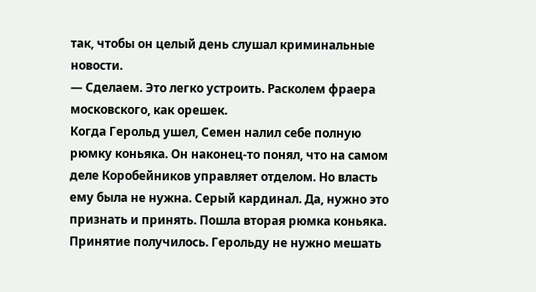так, чтобы он целый день слушал криминальные новости.
— Сделаем. Это легко устроить. Расколем фраера московского, как орешек.
Когда Герольд ушел, Семен налил себе полную рюмку коньяка. Он наконец-то понял, что на самом деле Коробейников управляет отделом. Но власть ему была не нужна. Серый кардинал. Да, нужно это признать и принять. Пошла вторая рюмка коньяка. Принятие получилось. Герольду не нужно мешать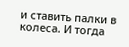и ставить палки в колеса. И тогда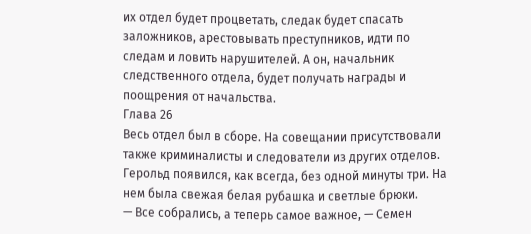их отдел будет процветать, следак будет спасать заложников, арестовывать преступников, идти по следам и ловить нарушителей. А он, начальник следственного отдела, будет получать награды и поощрения от начальства.
Глава 26
Весь отдел был в сборе. На совещании присутствовали также криминалисты и следователи из других отделов. Герольд появился, как всегда, без одной минуты три. На нем была свежая белая рубашка и светлые брюки.
— Все собрались, а теперь самое важное, — Семен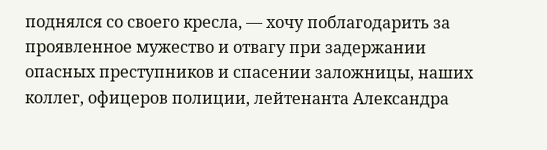поднялся со своего кресла, — хочу поблагодарить за проявленное мужество и отвагу при задержании опасных преступников и спасении заложницы, наших коллег, офицеров полиции, лейтенанта Александра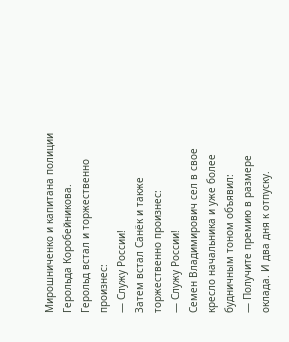Мирошниченко и капитана полиции Герольда Коробейникова.
Герольд встал и торжественно произнес:
— Служу России!
Затем встал Санёк и также торжественно произнес:
— Служу России!
Семен Владимирович сел в свое кресло начальника и уже более будничным тоном объявил:
— Получите премию в размере оклада. И два дня к отпуску.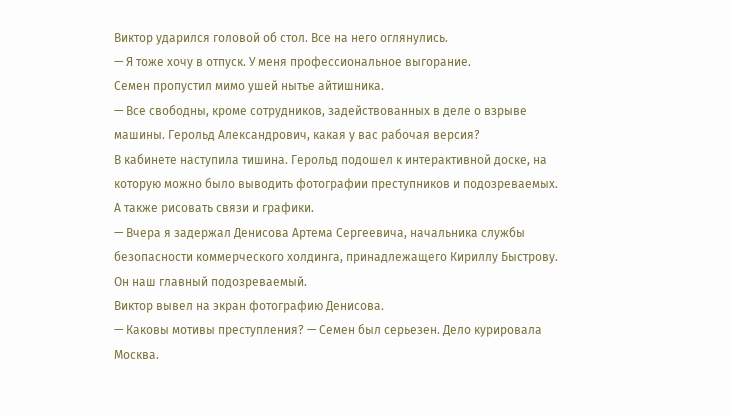Виктор ударился головой об стол. Все на него оглянулись.
— Я тоже хочу в отпуск. У меня профессиональное выгорание.
Семен пропустил мимо ушей нытье айтишника.
— Все свободны, кроме сотрудников, задействованных в деле о взрыве машины. Герольд Александрович, какая у вас рабочая версия?
В кабинете наступила тишина. Герольд подошел к интерактивной доске, на которую можно было выводить фотографии преступников и подозреваемых. А также рисовать связи и графики.
— Вчера я задержал Денисова Артема Сергеевича, начальника службы безопасности коммерческого холдинга, принадлежащего Кириллу Быстрову. Он наш главный подозреваемый.
Виктор вывел на экран фотографию Денисова.
— Каковы мотивы преступления? — Семен был серьезен. Дело курировала Москва.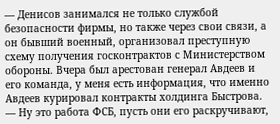— Денисов занимался не только службой безопасности фирмы, но также через свои связи, а он бывший военный, организовал преступную схему получения госконтрактов с Министерством обороны. Вчера был арестован генерал Авдеев и его команда, у меня есть информация, что именно Авдеев курировал контракты холдинга Быстрова.
— Ну это работа ФСБ, пусть они его раскручивают,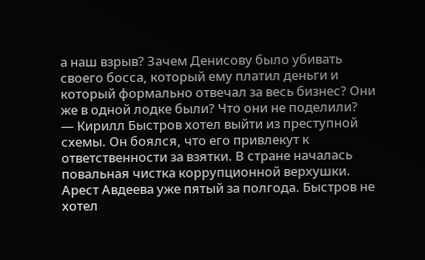а наш взрыв? Зачем Денисову было убивать своего босса, который ему платил деньги и который формально отвечал за весь бизнес? Они же в одной лодке были? Что они не поделили?
— Кирилл Быстров хотел выйти из преступной схемы. Он боялся, что его привлекут к ответственности за взятки. В стране началась повальная чистка коррупционной верхушки. Арест Авдеева уже пятый за полгода. Быстров не хотел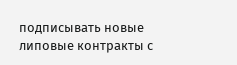подписывать новые липовые контракты с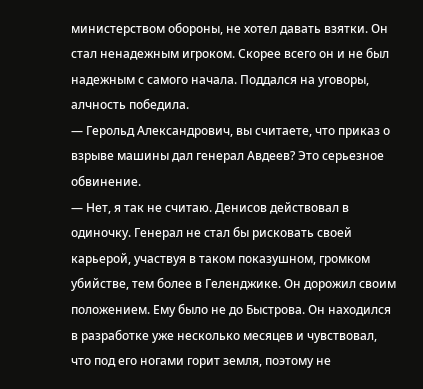министерством обороны, не хотел давать взятки. Он стал ненадежным игроком. Скорее всего он и не был надежным с самого начала. Поддался на уговоры, алчность победила.
— Герольд Александрович, вы считаете, что приказ о взрыве машины дал генерал Авдеев? Это серьезное обвинение.
— Нет, я так не считаю. Денисов действовал в одиночку. Генерал не стал бы рисковать своей карьерой, участвуя в таком показушном, громком убийстве, тем более в Геленджике. Он дорожил своим положением. Ему было не до Быстрова. Он находился в разработке уже несколько месяцев и чувствовал, что под его ногами горит земля, поэтому не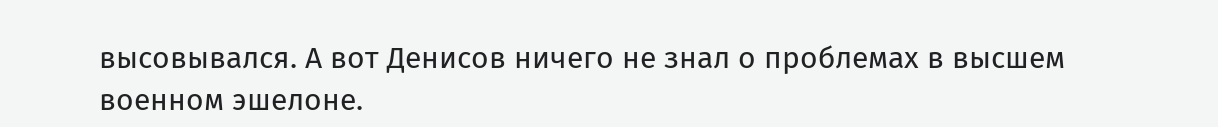высовывался. А вот Денисов ничего не знал о проблемах в высшем военном эшелоне.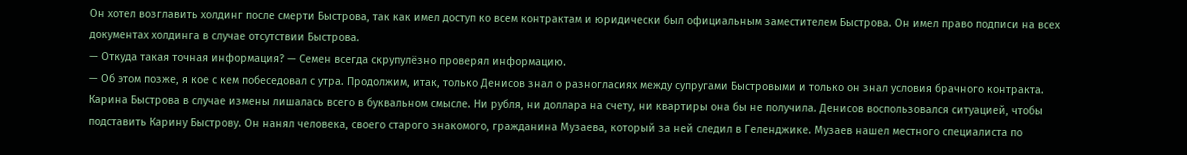Он хотел возглавить холдинг после смерти Быстрова, так как имел доступ ко всем контрактам и юридически был официальным заместителем Быстрова. Он имел право подписи на всех документах холдинга в случае отсутствии Быстрова.
— Откуда такая точная информация? — Семен всегда скрупулёзно проверял информацию.
— Об этом позже, я кое с кем побеседовал с утра. Продолжим, итак, только Денисов знал о разногласиях между супругами Быстровыми и только он знал условия брачного контракта. Карина Быстрова в случае измены лишалась всего в буквальном смысле. Ни рубля, ни доллара на счету, ни квартиры она бы не получила. Денисов воспользовался ситуацией, чтобы подставить Карину Быстрову. Он нанял человека, своего старого знакомого, гражданина Музаева, который за ней следил в Геленджике. Музаев нашел местного специалиста по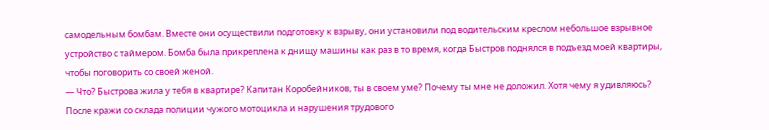самодельным бомбам. Вместе они осуществили подготовку к взрыву, они установили под водительским креслом небольшое взрывное устройство с таймером. Бомба была прикреплена к днищу машины как раз в то время, когда Быстров поднялся в подъезд моей квартиры, чтобы поговорить со своей женой.
— Что? Быстрова жила у тебя в квартире? Капитан Коробейников, ты в своем уме? Почему ты мне не доложил. Хотя чему я удивляюсь? После кражи со склада полиции чужого мотоцикла и нарушения трудового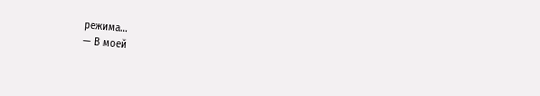режима…
— В моей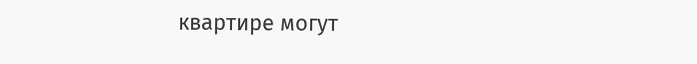квартире могут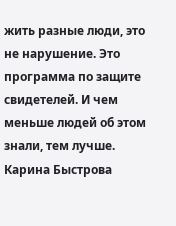жить разные люди, это не нарушение. Это программа по защите свидетелей. И чем меньше людей об этом знали, тем лучше. Карина Быстрова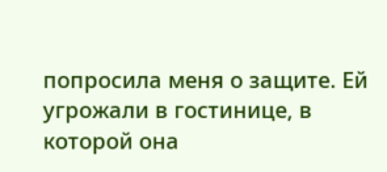попросила меня о защите. Ей угрожали в гостинице, в которой она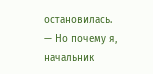остановилась.
— Но почему я, начальник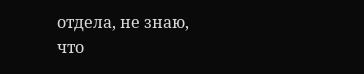отдела, не знаю, что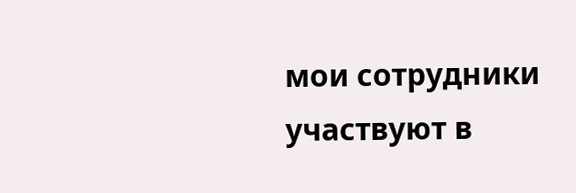мои сотрудники участвуют в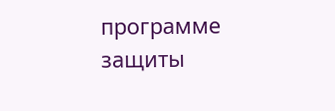программе защиты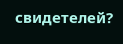свидетелей?